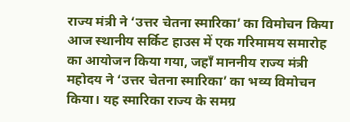राज्य मंत्री ने ‘उत्तर चेतना स्मारिका’ का विमोचन किया
आज स्थानीय सर्किट हाउस में एक गरिमामय समारोह का आयोजन किया गया, जहाँ माननीय राज्य मंत्री महोदय ने ‘उत्तर चेतना स्मारिका’ का भव्य विमोचन किया। यह स्मारिका राज्य के समग्र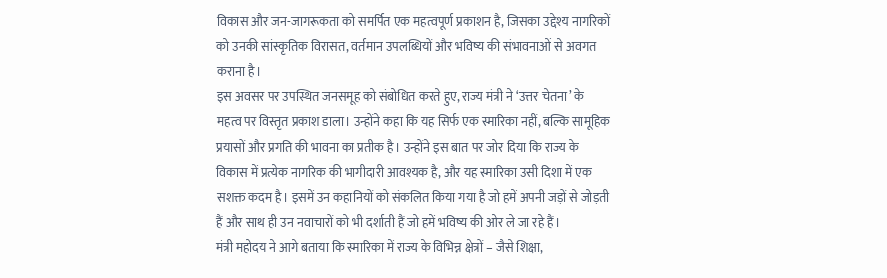विकास और जन-जागरूकता को समर्पित एक महत्वपूर्ण प्रकाशन है, जिसका उद्देश्य नागरिकों को उनकी सांस्कृतिक विरासत, वर्तमान उपलब्धियों और भविष्य की संभावनाओं से अवगत कराना है।
इस अवसर पर उपस्थित जनसमूह को संबोधित करते हुए, राज्य मंत्री ने ‘उत्तर चेतना’ के महत्व पर विस्तृत प्रकाश डाला। उन्होंने कहा कि यह सिर्फ एक स्मारिका नहीं, बल्कि सामूहिक प्रयासों और प्रगति की भावना का प्रतीक है। उन्होंने इस बात पर जोर दिया कि राज्य के विकास में प्रत्येक नागरिक की भागीदारी आवश्यक है, और यह स्मारिका उसी दिशा में एक सशक्त कदम है। इसमें उन कहानियों को संकलित किया गया है जो हमें अपनी जड़ों से जोड़ती हैं और साथ ही उन नवाचारों को भी दर्शाती हैं जो हमें भविष्य की ओर ले जा रहे हैं।
मंत्री महोदय ने आगे बताया कि स्मारिका में राज्य के विभिन्न क्षेत्रों – जैसे शिक्षा,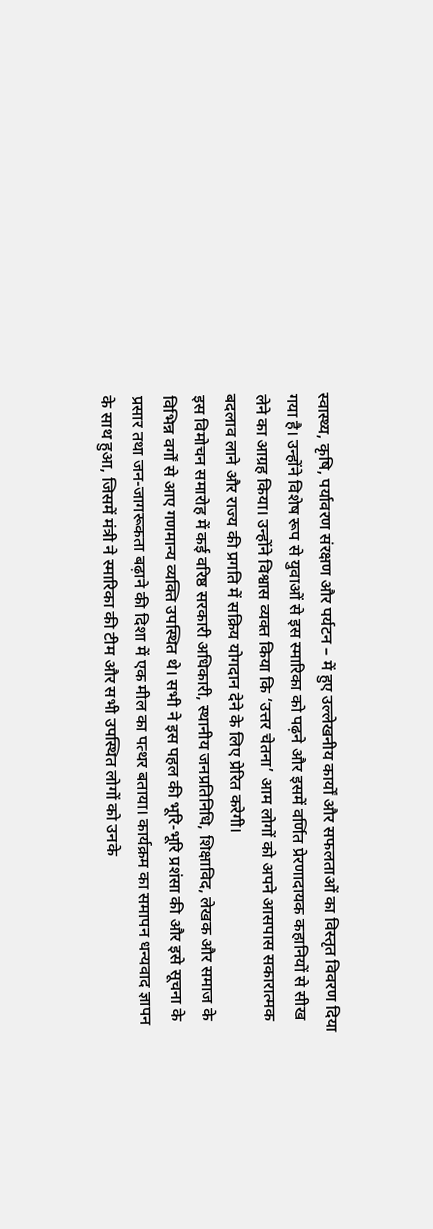स्वास्थ्य, कृषि, पर्यावरण संरक्षण और पर्यटन – में हुए उल्लेखनीय कार्यों और सफलताओं का विस्तृत विवरण दिया गया है। उन्होंने विशेष रूप से युवाओं से इस स्मारिका को पढ़ने और इसमें वर्णित प्रेरणादायक कहानियों से सीख लेने का आग्रह किया। उन्होंने विश्वास व्यक्त किया कि ‘उत्तर चेतना’ आम लोगों को अपने आसपास सकारात्मक बदलाव लाने और राज्य की प्रगति में सक्रिय योगदान देने के लिए प्रेरित करेगी।
इस विमोचन समारोह में कई वरिष्ठ सरकारी अधिकारी, स्थानीय जनप्रतिनिधि, शिक्षाविद, लेखक और समाज के विभिन्न वर्गों से आए गणमान्य व्यक्ति उपस्थित थे। सभी ने इस पहल की भूरि-भूरि प्रशंसा की और इसे सूचना के प्रसार तथा जन-जागरूकता बढ़ाने की दिशा में एक मील का पत्थर बताया। कार्यक्रम का समापन धन्यवाद ज्ञापन के साथ हुआ, जिसमें मंत्री ने स्मारिका की टीम और सभी उपस्थित लोगों को उनके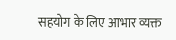सहयोग के लिए आभार व्यक्त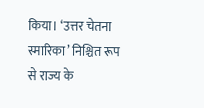किया। ‘उत्तर चेतना स्मारिका’ निश्चित रूप से राज्य के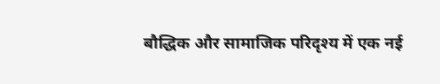बौद्धिक और सामाजिक परिदृश्य में एक नई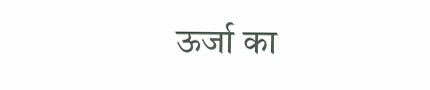ऊर्जा का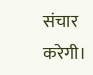संचार करेगी।